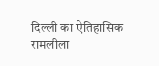दिल्ली का ऐतिहासिक रामलीला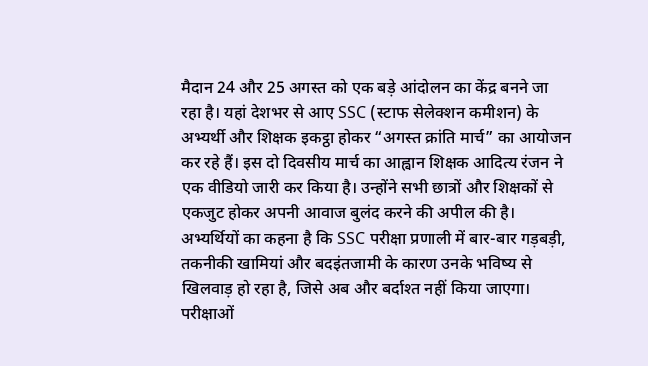मैदान 24 और 25 अगस्त को एक बड़े आंदोलन का केंद्र बनने जा रहा है। यहां देशभर से आए SSC (स्टाफ सेलेक्शन कमीशन) के अभ्यर्थी और शिक्षक इकट्ठा होकर “अगस्त क्रांति मार्च” का आयोजन कर रहे हैं। इस दो दिवसीय मार्च का आह्वान शिक्षक आदित्य रंजन ने एक वीडियो जारी कर किया है। उन्होंने सभी छात्रों और शिक्षकों से एकजुट होकर अपनी आवाज बुलंद करने की अपील की है। अभ्यर्थियों का कहना है कि SSC परीक्षा प्रणाली में बार-बार गड़बड़ी, तकनीकी खामियां और बदइंतजामी के कारण उनके भविष्य से खिलवाड़ हो रहा है, जिसे अब और बर्दाश्त नहीं किया जाएगा।
परीक्षाओं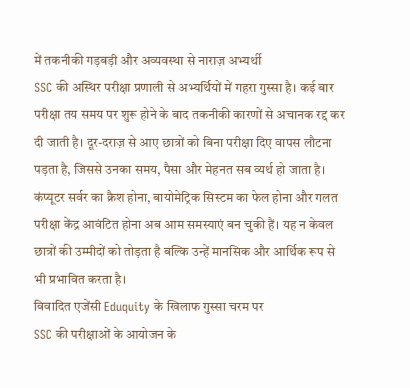में तकनीकी गड़बड़ी और अव्यवस्था से नाराज़ अभ्यर्थी
SSC की अस्थिर परीक्षा प्रणाली से अभ्यर्थियों में गहरा गुस्सा है। कई बार परीक्षा तय समय पर शुरू होने के बाद तकनीकी कारणों से अचानक रद्द कर दी जाती है। दूर-दराज़ से आए छात्रों को बिना परीक्षा दिए वापस लौटना पड़ता है, जिससे उनका समय, पैसा और मेहनत सब व्यर्थ हो जाता है। कंप्यूटर सर्वर का क्रैश होना, बायोमेट्रिक सिस्टम का फेल होना और गलत परीक्षा केंद्र आवंटित होना अब आम समस्याएं बन चुकी हैं। यह न केवल छात्रों की उम्मीदों को तोड़ता है बल्कि उन्हें मानसिक और आर्थिक रूप से भी प्रभावित करता है।
विवादित एजेंसी Eduquity के खिलाफ गुस्सा चरम पर
SSC की परीक्षाओं के आयोजन के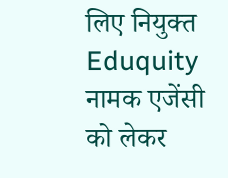लिए नियुक्त Eduquity नामक एजेंसी को लेकर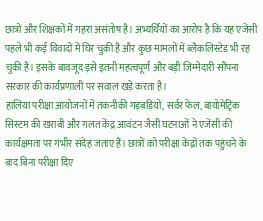छात्रों और शिक्षकों में गहरा असंतोष है। अभ्यर्थियों का आरोप है कि यह एजेंसी पहले भी कई विवादों में घिर चुकी है और कुछ मामलों में ब्लैकलिस्टेड भी रह चुकी है। इसके बावजूद इसे इतनी महत्वपूर्ण और बड़ी जिम्मेदारी सौंपना सरकार की कार्यप्रणाली पर सवाल खड़े करता है।
हालिया परीक्षा आयोजनों में तकनीकी गड़बड़ियों, सर्वर फेल, बायोमेट्रिक सिस्टम की खराबी और गलत केंद्र आवंटन जैसी घटनाओं ने एजेंसी की कार्यक्षमता पर गंभीर संदेह जताए हैं। छात्रों को परीक्षा केंद्रों तक पहुंचने के बाद बिना परीक्षा दिए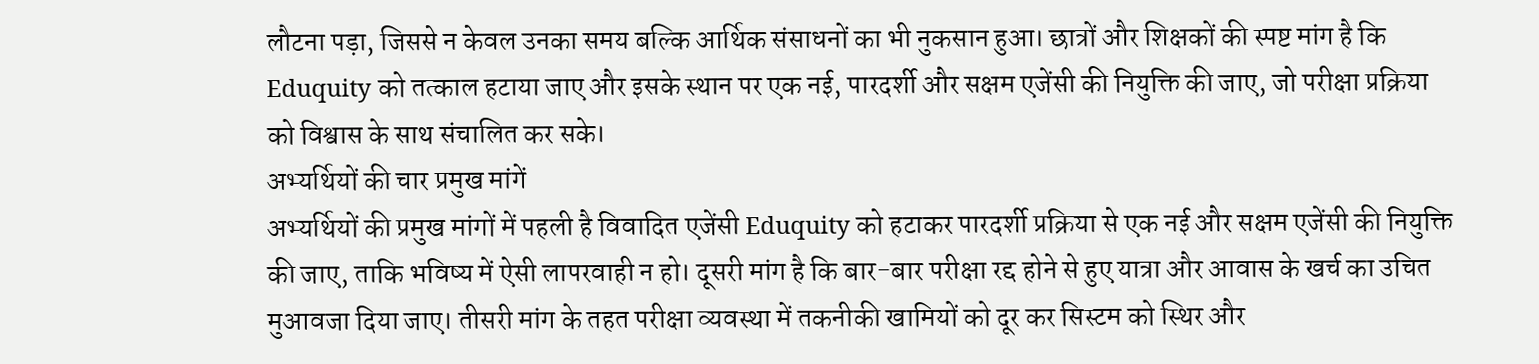लौटना पड़ा, जिससे न केवल उनका समय बल्कि आर्थिक संसाधनों का भी नुकसान हुआ। छात्रों और शिक्षकों की स्पष्ट मांग है कि Eduquity को तत्काल हटाया जाए और इसके स्थान पर एक नई, पारदर्शी और सक्षम एजेंसी की नियुक्ति की जाए, जो परीक्षा प्रक्रिया को विश्वास के साथ संचालित कर सके।
अभ्यर्थियों की चार प्रमुख मांगें
अभ्यर्थियों की प्रमुख मांगों में पहली है विवादित एजेंसी Eduquity को हटाकर पारदर्शी प्रक्रिया से एक नई और सक्षम एजेंसी की नियुक्ति की जाए, ताकि भविष्य में ऐसी लापरवाही न हो। दूसरी मांग है कि बार-बार परीक्षा रद्द होने से हुए यात्रा और आवास के खर्च का उचित मुआवजा दिया जाए। तीसरी मांग के तहत परीक्षा व्यवस्था में तकनीकी खामियों को दूर कर सिस्टम को स्थिर और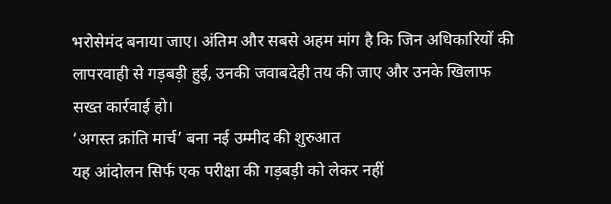भरोसेमंद बनाया जाए। अंतिम और सबसे अहम मांग है कि जिन अधिकारियों की लापरवाही से गड़बड़ी हुई, उनकी जवाबदेही तय की जाए और उनके खिलाफ सख्त कार्रवाई हो।
‘अगस्त क्रांति मार्च’ बना नई उम्मीद की शुरुआत
यह आंदोलन सिर्फ एक परीक्षा की गड़बड़ी को लेकर नहीं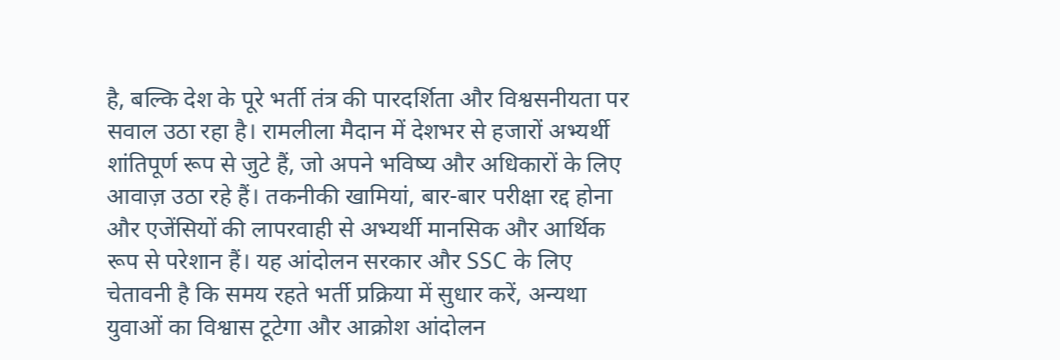है, बल्कि देश के पूरे भर्ती तंत्र की पारदर्शिता और विश्वसनीयता पर सवाल उठा रहा है। रामलीला मैदान में देशभर से हजारों अभ्यर्थी शांतिपूर्ण रूप से जुटे हैं, जो अपने भविष्य और अधिकारों के लिए आवाज़ उठा रहे हैं। तकनीकी खामियां, बार-बार परीक्षा रद्द होना और एजेंसियों की लापरवाही से अभ्यर्थी मानसिक और आर्थिक रूप से परेशान हैं। यह आंदोलन सरकार और SSC के लिए चेतावनी है कि समय रहते भर्ती प्रक्रिया में सुधार करें, अन्यथा युवाओं का विश्वास टूटेगा और आक्रोश आंदोलन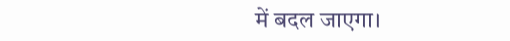में बदल जाएगा।